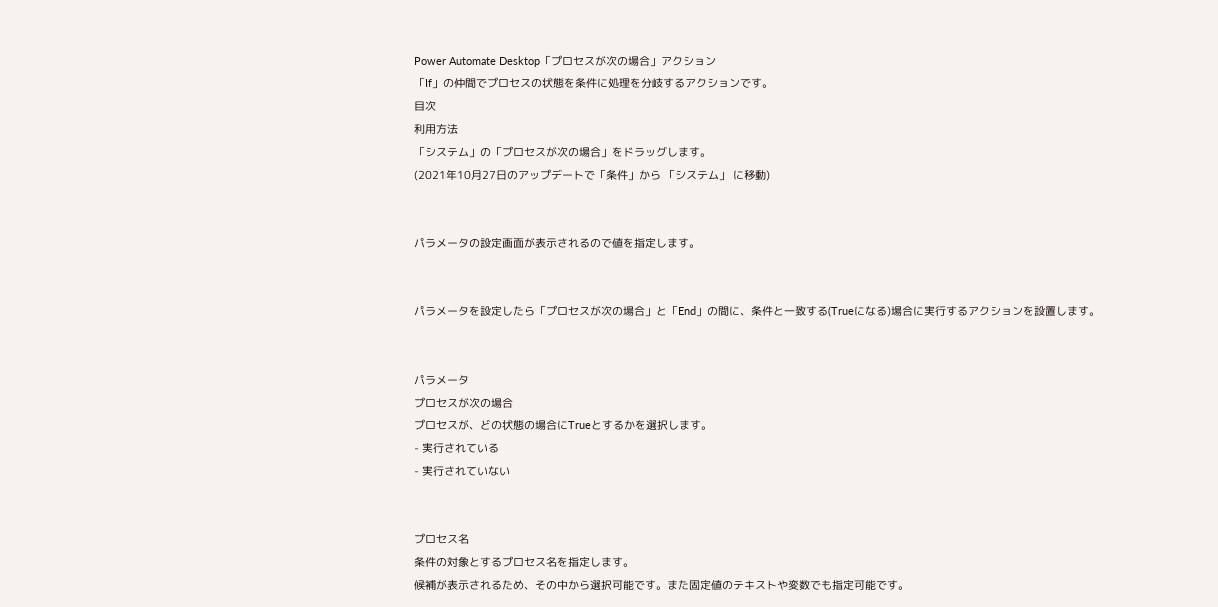Power Automate Desktop「プロセスが次の場合」アクション
「If」の仲間でプロセスの状態を条件に処理を分岐するアクションです。
目次
利用方法
「システム」の「プロセスが次の場合」をドラッグします。
(2021年10月27日のアップデートで「条件」から 「システム」 に移動)


パラメータの設定画面が表示されるので値を指定します。


パラメータを設定したら「プロセスが次の場合」と「End」の間に、条件と一致する(Trueになる)場合に実行するアクションを設置します。


パラメータ
プロセスが次の場合
プロセスが、どの状態の場合にTrueとするかを選択します。
- 実行されている
- 実行されていない


プロセス名
条件の対象とするプロセス名を指定します。
候補が表示されるため、その中から選択可能です。また固定値のテキストや変数でも指定可能です。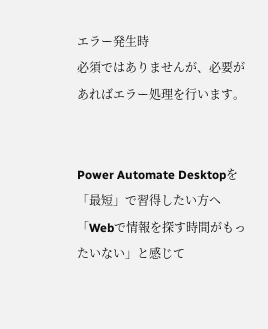エラー発生時
必須ではありませんが、必要があればエラー処理を行います。


Power Automate Desktopを「最短」で習得したい方へ
「Webで情報を探す時間がもったいない」と感じて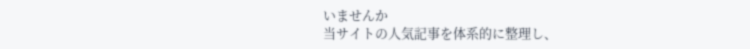いませんか
当サイトの人気記事を体系的に整理し、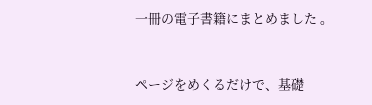一冊の電子書籍にまとめました 。


ページをめくるだけで、基礎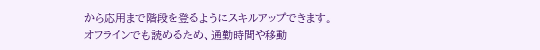から応用まで階段を登るようにスキルアップできます。
オフラインでも読めるため、通勤時間や移動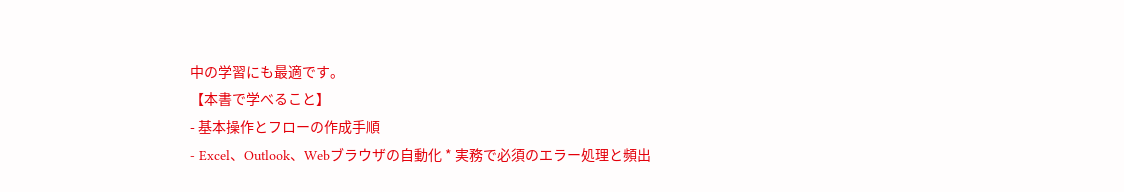中の学習にも最適です。
【本書で学べること】
- 基本操作とフローの作成手順
- Excel、Outlook、Webブラウザの自動化 * 実務で必須のエラー処理と頻出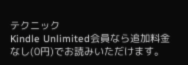テクニック
Kindle Unlimited会員なら追加料金なし(0円)でお読みいただけます。